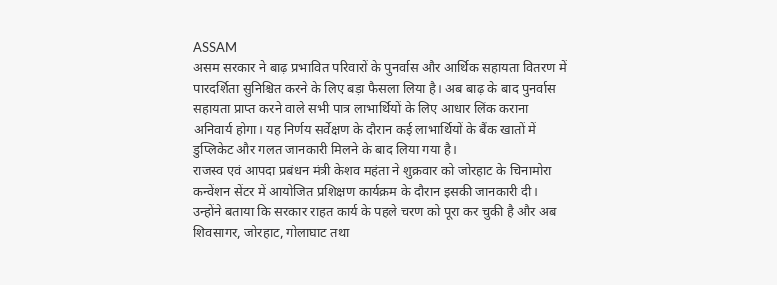ASSAM
असम सरकार ने बाढ़ प्रभावित परिवारों के पुनर्वास और आर्थिक सहायता वितरण में पारदर्शिता सुनिश्चित करने के लिए बड़ा फैसला लिया है। अब बाढ़ के बाद पुनर्वास सहायता प्राप्त करने वाले सभी पात्र लाभार्थियों के लिए आधार लिंक कराना अनिवार्य होगा। यह निर्णय सर्वेक्षण के दौरान कई लाभार्थियों के बैंक खातों में डुप्लिकेट और गलत जानकारी मिलने के बाद लिया गया है।
राजस्व एवं आपदा प्रबंधन मंत्री केशव महंता ने शुक्रवार को जोरहाट के चिनामोरा कन्वेंशन सेंटर में आयोजित प्रशिक्षण कार्यक्रम के दौरान इसकी जानकारी दी। उन्होंने बताया कि सरकार राहत कार्य के पहले चरण को पूरा कर चुकी है और अब शिवसागर, जोरहाट, गोलाघाट तथा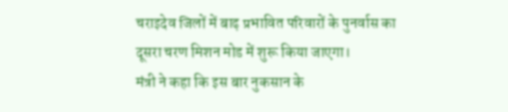चराइदेव जिलों में बाढ़ प्रभावित परिवारों के पुनर्वास का दूसरा चरण मिशन मोड में शुरू किया जाएगा।
मंत्री ने कहा कि इस बार नुकसान के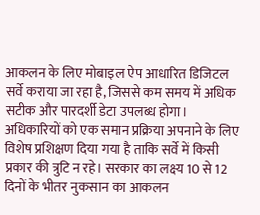आकलन के लिए मोबाइल ऐप आधारित डिजिटल सर्वे कराया जा रहा है, जिससे कम समय में अधिक सटीक और पारदर्शी डेटा उपलब्ध होगा। अधिकारियों को एक समान प्रक्रिया अपनाने के लिए विशेष प्रशिक्षण दिया गया है ताकि सर्वे में किसी प्रकार की त्रुटि न रहे। सरकार का लक्ष्य 10 से 12 दिनों के भीतर नुकसान का आकलन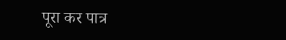पूरा कर पात्र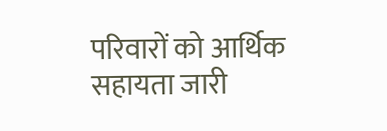परिवारों को आर्थिक सहायता जारी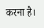करना है।